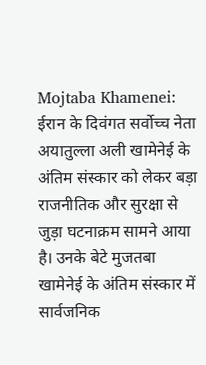Mojtaba Khamenei: ईरान के दिवंगत सर्वोच्च नेता अयातुल्ला अली खामेनेई के अंतिम संस्कार को लेकर बड़ा राजनीतिक और सुरक्षा से जुड़ा घटनाक्रम सामने आया है। उनके बेटे मुजतबा खामेनेई के अंतिम संस्कार में सार्वजनिक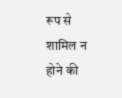रूप से शामिल न होने की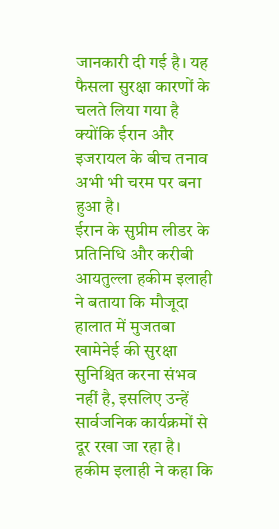जानकारी दी गई है। यह फैसला सुरक्षा कारणों के चलते लिया गया है क्योंकि ईरान और इजरायल के बीच तनाव अभी भी चरम पर बना हुआ है।
ईरान के सुप्रीम लीडर के प्रतिनिधि और करीबी आयतुल्ला हकीम इलाही ने बताया कि मौजूदा हालात में मुजतबा खामेनेई की सुरक्षा सुनिश्चित करना संभव नहीं है, इसलिए उन्हें सार्वजनिक कार्यक्रमों से दूर रखा जा रहा है।
हकीम इलाही ने कहा कि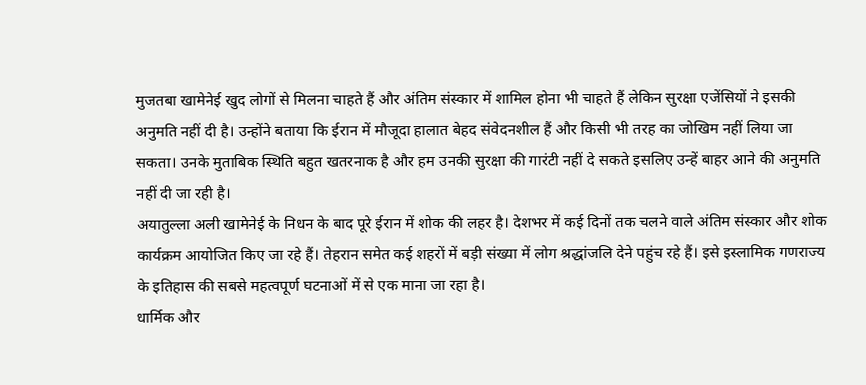मुजतबा खामेनेई खुद लोगों से मिलना चाहते हैं और अंतिम संस्कार में शामिल होना भी चाहते हैं लेकिन सुरक्षा एजेंसियों ने इसकी अनुमति नहीं दी है। उन्होंने बताया कि ईरान में मौजूदा हालात बेहद संवेदनशील हैं और किसी भी तरह का जोखिम नहीं लिया जा सकता। उनके मुताबिक स्थिति बहुत खतरनाक है और हम उनकी सुरक्षा की गारंटी नहीं दे सकते इसलिए उन्हें बाहर आने की अनुमति नहीं दी जा रही है।
अयातुल्ला अली खामेनेई के निधन के बाद पूरे ईरान में शोक की लहर है। देशभर में कई दिनों तक चलने वाले अंतिम संस्कार और शोक कार्यक्रम आयोजित किए जा रहे हैं। तेहरान समेत कई शहरों में बड़ी संख्या में लोग श्रद्धांजलि देने पहुंच रहे हैं। इसे इस्लामिक गणराज्य के इतिहास की सबसे महत्वपूर्ण घटनाओं में से एक माना जा रहा है।
धार्मिक और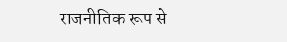राजनीतिक रूप से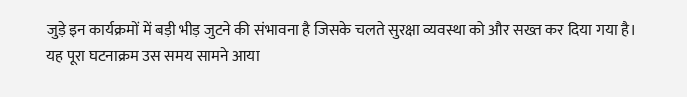जुड़े इन कार्यक्रमों में बड़ी भीड़ जुटने की संभावना है जिसके चलते सुरक्षा व्यवस्था को और सख्त कर दिया गया है।
यह पूरा घटनाक्रम उस समय सामने आया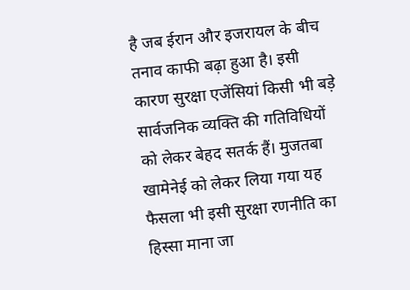है जब ईरान और इजरायल के बीच तनाव काफी बढ़ा हुआ है। इसी कारण सुरक्षा एजेंसियां किसी भी बड़े सार्वजनिक व्यक्ति की गतिविधियों को लेकर बेहद सतर्क हैं। मुजतबा खामेनेई को लेकर लिया गया यह फैसला भी इसी सुरक्षा रणनीति का हिस्सा माना जा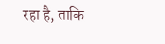रहा है, ताकि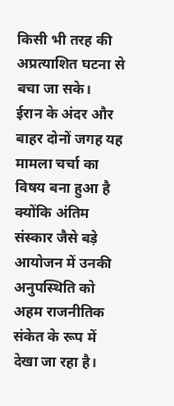किसी भी तरह की अप्रत्याशित घटना से बचा जा सके।
ईरान के अंदर और बाहर दोनों जगह यह मामला चर्चा का विषय बना हुआ है क्योंकि अंतिम संस्कार जैसे बड़े आयोजन में उनकी अनुपस्थिति को अहम राजनीतिक संकेत के रूप में देखा जा रहा है।